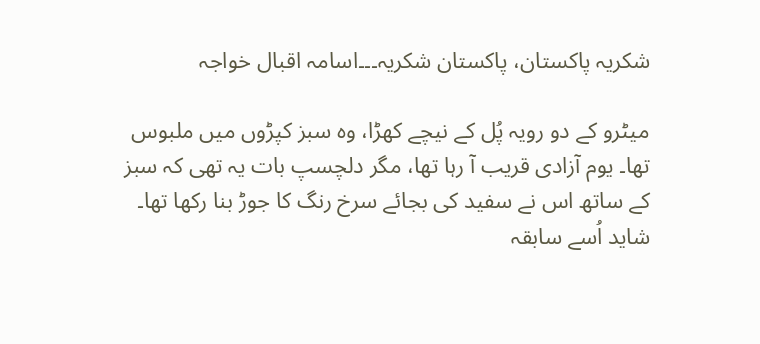شکریہ پاکستان، پاکستان شکریہ۔۔۔اسامہ اقبال خواجہ

میٹرو کے دو رویہ پُل کے نیچے کھڑا، وہ سبز کپڑوں میں ملبوس تھا۔ یوم آزادی قریب آ رہا تھا، مگر دلچسپ بات یہ تھی کہ سبز کے ساتھ اس نے سفید کی بجائے سرخ رنگ کا جوڑ بنا رکھا تھا۔ شاید اُسے سابقہ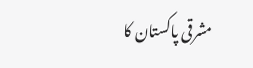مشرقی پاکستان کا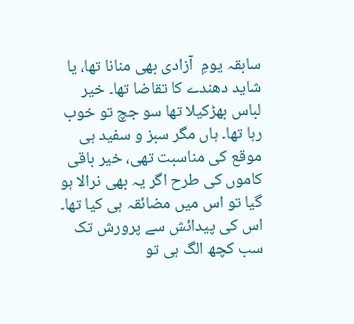سابقہ یومِ  آزادی بھی منانا تھا، یا شاید دھندے کا تقاضا تھا۔ خیر لباس بھڑکیلا تھا سو جچ تو خوب رہا تھا۔ ہاں مگر سبز و سفید ہی موقع کی مناسبت تھی، خیر باقی کاموں کی طرح اگر یہ بھی نرالا ہو گیا تو اس میں مضائقہ ہی کیا تھا۔ اس کی پیدائش سے پرورش تک  سب کچھ الگ ہی تو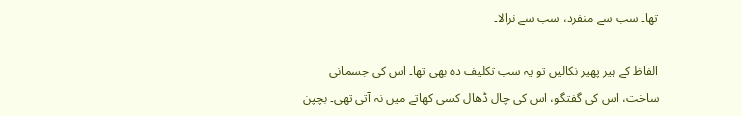تھا۔ سب سے منفرد، سب سے نرالا۔

الفاظ کے ہیر پھیر نکالیں تو یہ سب تکلیف دہ بھی تھا۔ اس کی جسمانی ساخت، اس کی گفتگو، اس کی چال ڈھال کسی کھاتے میں نہ آتی تھی۔ بچپن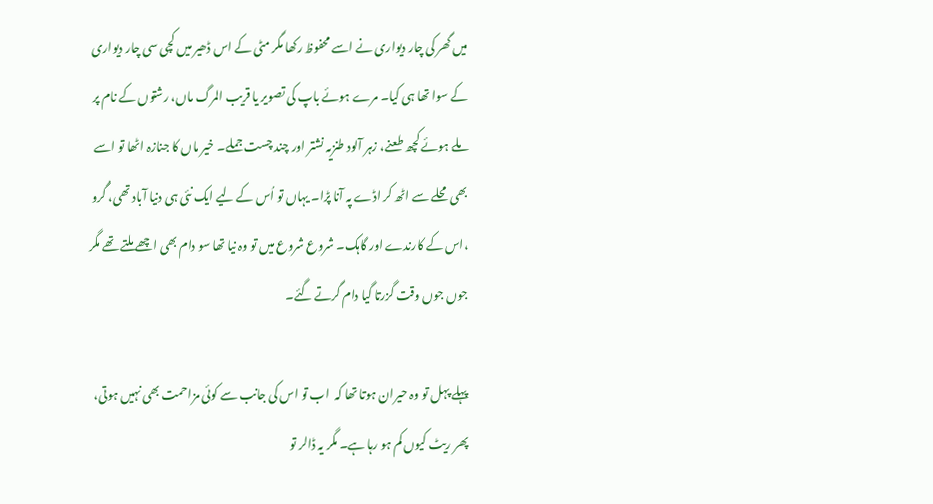میں گھر کی چار دیواری نے اسے محفوظ رکھا مگر مٹی کے اس ڈھیر میں کچی سی چار دیواری کے سوا تھا ہی کیا۔ مرے ہوئے باپ کی تصویر یا قریب المرگ ماں، رشتوں کے نام پر ملے ہوئے کچھ طعنے، زہر آلود طنزیہ نشتر اور چند چست جملے۔ خیر ماں کا جنازہ اٹھا تو اسے بھی محلے سے اٹھ کر اڈے پہ آنا پڑا۔ یہاں تو اُس کے لیے ایک نئی ہی دنیا آباد تھی، گُرو ،اس کے کارندے اور گاہک۔ شروع شروع میں تو وہ نیا تھا سو دام بھی اچھے ملتے تھے مگر جوں جوں وقت گزرتا گیا دام گرتے گئے۔

پہلے پہل تو وہ حیران ہوتا تھا کہ  اب تو اس کی جانب سے کوئی مزاحمت بھی نہیں ہوتی، پھر ریٹ کیوں کم ہو رہا ہے۔ مگر یہ ڈالر تو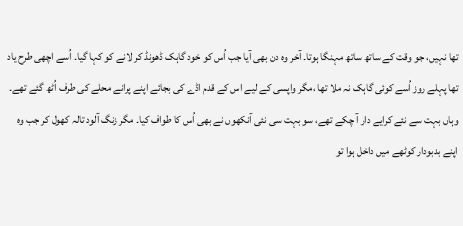تھا نہیں، جو وقت کے ساتھ ساتھ مہنگا ہوتا۔ آخر وہ دن بھی آیا جب اُس کو خود گاہک ڈھونڈ کر لانے کو کہا گیا۔ اُسے اچھی طرح یاد تھا پہلے روز اُسے کوئی گاہک نہ ملا تھا ،مگر واپسی کے لیے اس کے قدم اڈے کی بجائے اپنے پرانے محلے کی طرف اُٹھ گئے تھے۔ وہاں بہت سے نئے کرایے دار آ چکے تھے، سو بہت سی نئی آنکھوں نے بھی اُس کا طواف کیا۔ مگر زنگ آلود تالہ کھول کر جب وہ اپنے بدبودار کوٹھے میں داخل ہوا تو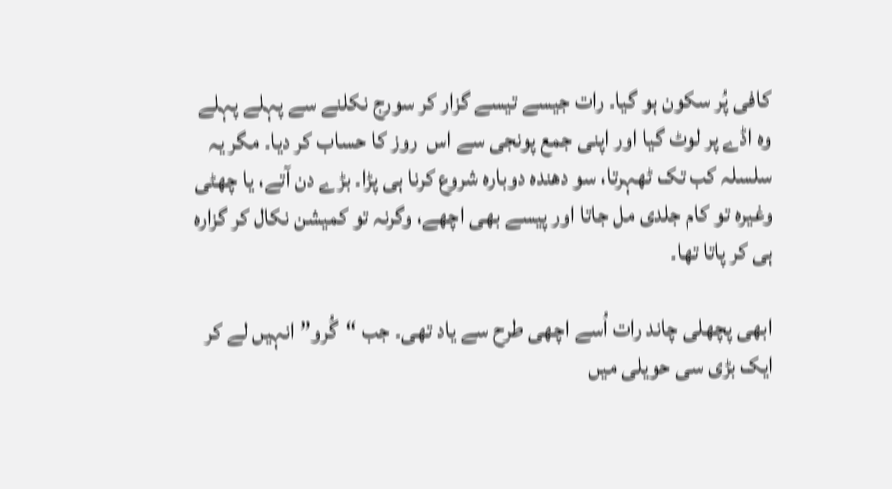کافی پُر سکون ہو گیا۔ رات جیسے تیسے گزار کر سورج نکلنے سے پہلے پہلے وہ اڈے پر لوٹ گیا اور اپنی جمع پونجی سے اس  روز کا حساب کر دیا۔ مگر یہ سلسلہ کب تک ٹھہرتا، سو دھندہ دوبارہ شروع کرنا ہی پڑا۔ بڑے دن آتے، یا چھٹی وغیرہ تو کام جلدی مل جاتا اور پیسے بھی اچھے، وگرنہ تو کمیشن نکال کر گزارہ ہی کر پاتا تھا۔

ابھی پچھلی چاند رات اُسے اچھی طرح سے یاد تھی۔ جب “گُرو” انہیں لے کر ایک بڑی سی حویلی میں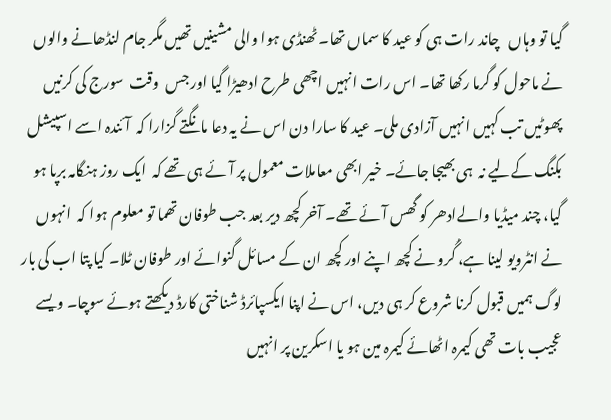گیا تو وہاں   چاند رات ہی کو عید کا سماں تھا۔ ٹھنڈی ہوا والی مشینیں تھیں مگر جام لنڈھانے والوں نے ماحول کو گرما رکھا تھا۔ اس رات انہیں اچھی طرح ادھیڑا گیا اور جس  وقت  سورج کی کرنیں پھوٹیں تب کہیں انہیں آزادی ملی۔ عید کا سارا دن اس نے یہ دعا مانگتے گزارا کہ  آئندہ اسے اسپیشل بکنگ کےلیے نہ  ہی بھیجا جائے۔ خیر ابھی معاملات معمول پر آئے ہی تھے کہ  ایک روز ہنگامہ برپا ہو گیا، چند میڈیا والےادھر کو گھس آئے تھے۔ آخر کچھ دیر بعد جب طوفان تھما تو معلوم ہوا کہ  انہوں نے انٹرویو لینا ہے، گُرو نے کچھ اپنے اور کچھ ان کے مسائل گنوائے اور طوفان ٹلا۔ کیا پتا اب کی بار لوگ ہمیں قبول کرنا شروع کر ہی دیں، اس نے اپنا ایکسپائرڈ شناختی کارڈ دیکھتے ہوئے سوچا۔ ویسے عجیب بات تھی کیمرہ اٹھائے کیمرہ مین ہو یا اسکرین پر انہیں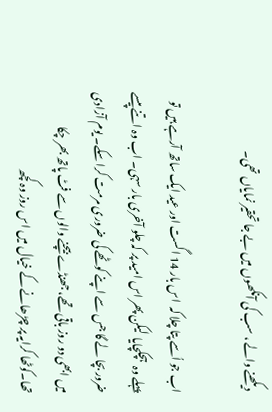دیکھنے والے ، سب کی آنکھوں میں بے جا تحقیر نمایاں تھی۔

اب جو اُسے پتا چلا کہ  اس بار 14 اگست اور عید ایک ساتھ آرہے ہیں تو پہلے وہ  ہچکچایا  لیکن پھر اس امید پر کہ چلو آخری بار سہی۔ اب وہ اتنے پیسے ضرور بچا لے گا جس سے اپنے کوٹھے کی ضروری مرمت کرا سکے۔ یوم آزادی میں ابھی دو روز باقی تھے، جھنڈے بیچنے والوں سے فٹ پاتھ بھر چکا تھا۔کوٹھا کرایہ پر چڑھانے کے خیال میں اس روز وہ کچھ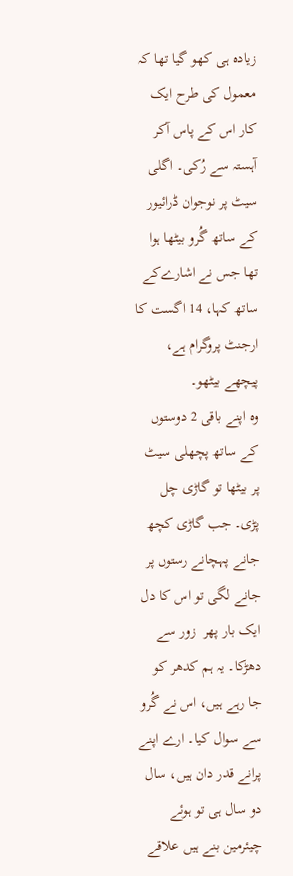زیادہ ہی کھو گیا تھا کہ  معمول کی طرح ایک کار اس کے پاس آکر آہستہ سے رُکی۔ اگلی سیٹ پر نوجوان ڈرائیور کے ساتھ گُرو بیٹھا ہوا تھا جس نے اشارےکے ساتھ کہا، 14 اگست کا ارجنٹ پروگرام ہے، پیچھے بیٹھو۔
وہ اپنے باقی 2 دوستوں کے ساتھ پچھلی سیٹ پر بیٹھا تو گاڑی چل پڑی۔ جب گاڑی کچھ جانے پہچانے رستوں پر جانے لگی تو اس کا دل ایک بار پھر  زور سے  دھڑکا۔ یہ ہم کدھر کو جا رہے ہیں، اس نے گُرو سے سوال کیا۔ ارے اپنے پرانے قدر دان ہیں، سال دو سال ہی تو ہوئے چیئرمین بنے ہیں علاقے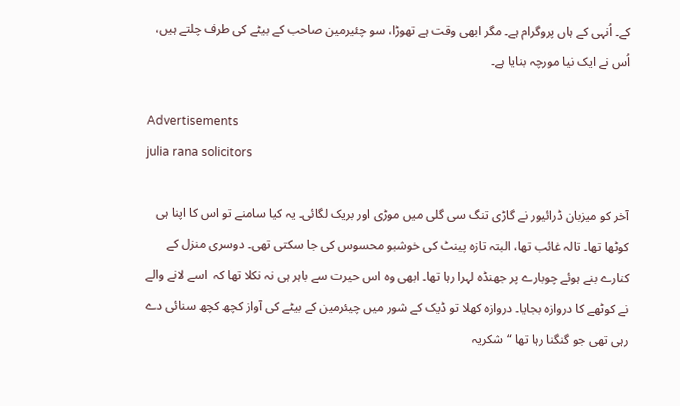کے۔ اُنہی کے ہاں پروگرام ہے۔ مگر ابھی وقت ہے تھوڑا، سو چئیرمین صاحب کے بیٹے کی طرف چلتے ہیں، اُس نے ایک نیا مورچہ بنایا ہے۔

Advertisements
julia rana solicitors

آخر کو میزبان ڈرائیور نے گاڑی تنگ سی گلی میں موڑی اور بریک لگائی۔ یہ کیا سامنے تو اس کا اپنا ہی کوٹھا تھا۔ تالہ غائب تھا، البتہ تازہ پینٹ کی خوشبو محسوس کی جا سکتی تھی۔ دوسری منزل کے کنارے بنے ہوئے چوبارے پر جھنڈہ لہرا رہا تھا۔ ابھی وہ اس حیرت سے باہر ہی نہ نکلا تھا کہ  اسے لانے والے نے کوٹھے کا دروازہ بجایا۔ دروازہ کھلا تو ڈیک کے شور میں چیئرمین کے بیٹے کی آواز کچھ کچھ سنائی دے رہی تھی جو گنگنا رہا تھا “شکریہ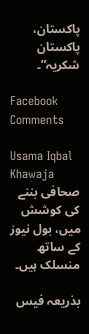پاکستان، پاکستان شکریہ”۔

Facebook Comments

Usama Iqbal Khawaja
صحافی بننے کی کوشش میں، بول نیوز کے ساتھ منسلک ہیں۔

بذریعہ فیس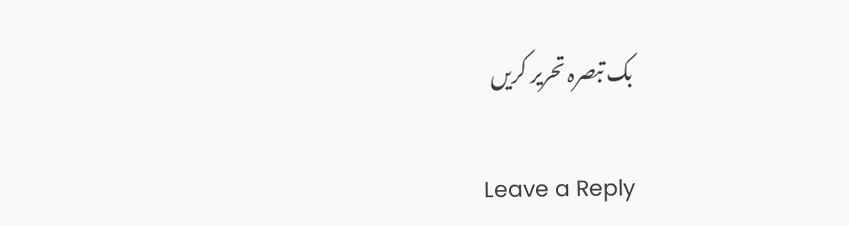بک تبصرہ تحریر کریں

Leave a Reply